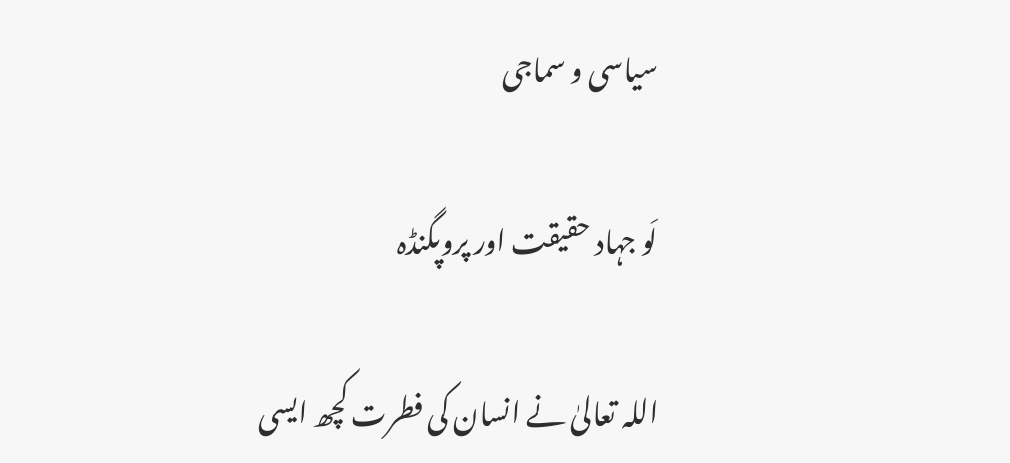سیاسی و سماجی

لَو جہاد حقیقت اور پروپگنڈہ

اللہ تعالیٰ نے انسان کی فطرت کچھ ایسی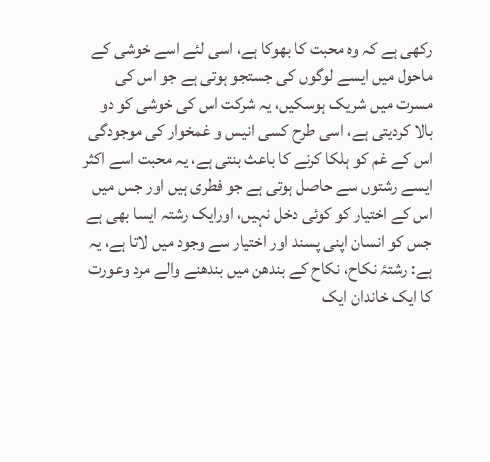رکھی ہے کہ وہ محبت کا بھوکا ہے، اسی لئے اسے خوشی کے ماحول میں ایسے لوگوں کی جستجو ہوتی ہے جو اس کی مسرت میں شریک ہوسکیں، یہ شرکت اس کی خوشی کو دو بالا کردیتی ہے، اسی طرح کسی انیس و غمخوار کی موجودگی اس کے غم کو ہلکا کرنے کا باعث بنتی ہے، یہ محبت اسے اکثر ایسے رشتوں سے حاصل ہوتی ہے جو فطری ہیں اور جس میں اس کے اختیار کو کوئی دخل نہیں، اورایک رشتہ ایسا بھی ہے جس کو انسان اپنی پسند اور اختیار سے وجود میں لاتا ہے، یہ ہے: رشتۂ نکاح، نکاح کے بندھن میں بندھنے والے مرد وعورت کا ایک خاندان ایک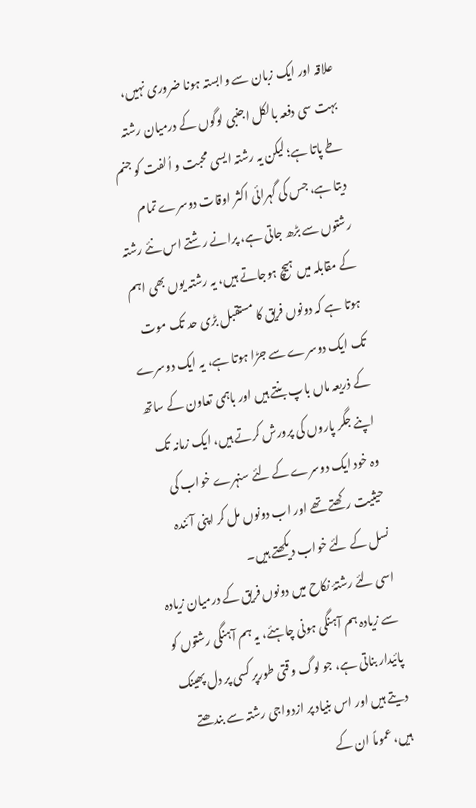علاقہ اور ایک زبان سے وابستہ ہونا ضروری نہیں، بہت سی دفعہ بالکل اجنبی لوگوں کے درمیان رشتہ طے پاتا ہے؛ لیکن یہ رشتہ ایسی محبت و اُلفت کو جنم دیتا ہے، جس کی گہرائی اکثر اوقات دوسرے تمام رشتوں سے بڑھ جاتی ہے، پرانے رشتے اس نئے رشتہ کے مقابلہ میں ہیچ ہوجاتے ہیں، یہ رشتہ یوں بھی اہم ہوتا ہے کہ دونوں فریق کا مستقبل بڑی حد تک موت تک ایک دوسرے سے جڑا ہوتا ہے، یہ ایک دوسرے کے ذریعہ ماں باپ بنتے ہیں اور باہمی تعاون کے ساتھ اپنے جگر پاروں کی پرورش کرتے ہیں، ایک زمانہ تک وہ خود ایک دوسرے کے لئے سنہرے خواب کی حیثیت رکھتے تھے اور اب دونوں مل کر اپنی آئندہ نسل کے لئے خواب دیکھتے ہیں۔
اسی لئے رشتۂ نکاح میں دونوں فریق کے درمیان زیادہ سے زیادہ ہم آہنگی ہونی چاہئے، یہ ہم آہنگی رشتوں کو پائیدار بناتی ہے، جو لوگ وقتی طورپر کسی پر دل پھینک دیتے ہیں اور اس بنیاد پر ازدواجی رشتہ سے بندھتے ہیں، عموماً ان کے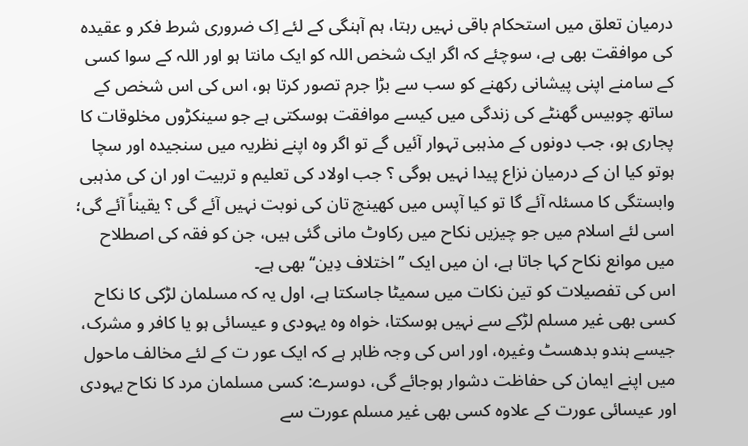درمیان تعلق میں استحکام باقی نہیں رہتا، ہم آہنگی کے لئے اِک ضروری شرط فکر و عقیدہ کی موافقت بھی ہے، سوچئے کہ اگر ایک شخص اللہ کو ایک مانتا ہو اور اللہ کے سوا کسی کے سامنے اپنی پیشانی رکھنے کو سب سے بڑا جرم تصور کرتا ہو، اس کی اس شخص کے ساتھ چوبیس گھنٹے کی زندگی میں کیسے موافقت ہوسکتی ہے جو سینکڑوں مخلوقات کا پجاری ہو، جب دونوں کے مذہبی تہوار آئیں گے تو اگر وہ اپنے نظریہ میں سنجیدہ اور سچا ہوتو کیا ان کے درمیان نزاع پیدا نہیں ہوگی ؟ جب اولاد کی تعلیم و تربیت اور ان کی مذہبی وابستگی کا مسئلہ آئے گا تو کیا آپس میں کھینچ تان کی نوبت نہیں آئے گی ؟ یقیناً آئے گی؛ اسی لئے اسلام میں جو چیزیں نکاح میں رکاوٹ مانی گئی ہیں، جن کو فقہ کی اصطلاح میں موانع نکاح کہا جاتا ہے، ان میں ایک ’’اختلاف دِین‘‘ بھی ہے۔
اس کی تفصیلات کو تین نکات میں سمیٹا جاسکتا ہے، اول یہ کہ مسلمان لڑکی کا نکاح کسی بھی غیر مسلم لڑکے سے نہیں ہوسکتا، خواہ وہ یہودی و عیسائی ہو یا کافر و مشرک، جیسے ہندو بدھسٹ وغیرہ، اور اس کی وجہ ظاہر ہے کہ ایک عور ت کے لئے مخالف ماحول میں اپنے ایمان کی حفاظت دشوار ہوجائے گی، دوسرے: کسی مسلمان مرد کا نکاح یہودی اور عیسائی عورت کے علاوہ کسی بھی غیر مسلم عورت سے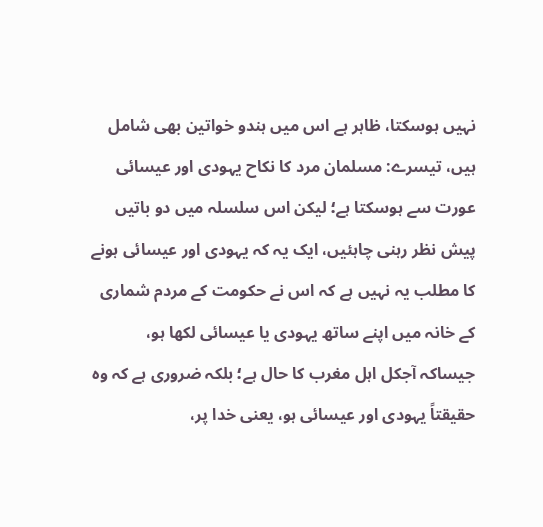نہیں ہوسکتا، ظاہر ہے اس میں ہندو خواتین بھی شامل ہیں، تیسرے: مسلمان مرد کا نکاح یہودی اور عیسائی عورت سے ہوسکتا ہے؛ لیکن اس سلسلہ میں دو باتیں پیش نظر رہنی چاہئیں، ایک یہ کہ یہودی اور عیسائی ہونے کا مطلب یہ نہیں ہے کہ اس نے حکومت کے مردم شماری کے خانہ میں اپنے ساتھ یہودی یا عیسائی لکھا ہو، جیساکہ آجکل اہل مغرب کا حال ہے؛ بلکہ ضروری ہے کہ وہ حقیقتاً یہودی اور عیسائی ہو، یعنی خدا پر،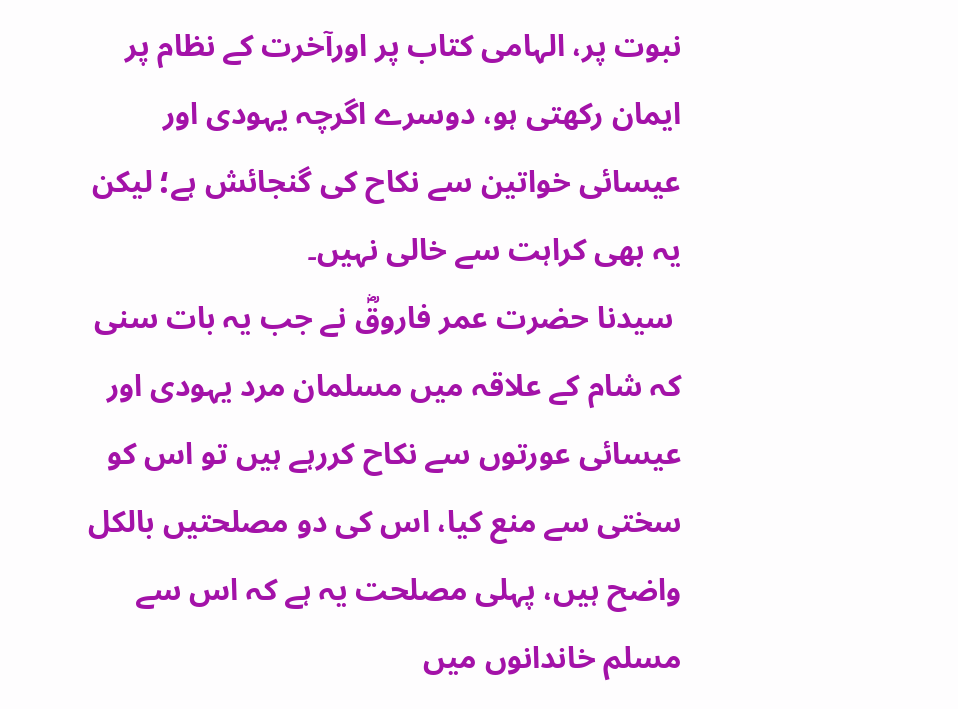نبوت پر، الہامی کتاب پر اورآخرت کے نظام پر ایمان رکھتی ہو، دوسرے اگرچہ یہودی اور عیسائی خواتین سے نکاح کی گنجائش ہے؛ لیکن یہ بھی کراہت سے خالی نہیں۔
 سیدنا حضرت عمر فاروقؓ نے جب یہ بات سنی کہ شام کے علاقہ میں مسلمان مرد یہودی اور عیسائی عورتوں سے نکاح کررہے ہیں تو اس کو سختی سے منع کیا، اس کی دو مصلحتیں بالکل واضح ہیں، پہلی مصلحت یہ ہے کہ اس سے مسلم خاندانوں میں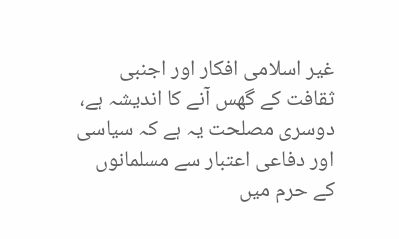غیر اسلامی افکار اور اجنبی ثقافت کے گھس آنے کا اندیشہ ہے، دوسری مصلحت یہ ہے کہ سیاسی اور دفاعی اعتبار سے مسلمانوں کے حرم میں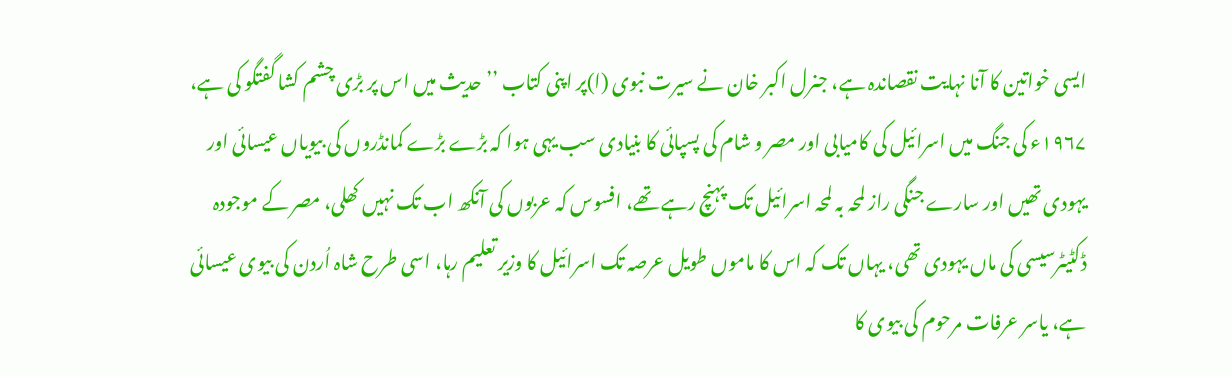ایسی خواتین کا آنا نہایت نقصاندہ ہے، جنرل اکبر خان نے سیرت نبوی (ا)پر اپنی کتاب ’’حدیث میں اس پر بڑی چشم کشا گفتگو کی ہے، ۱۹۶۷ء کی جنگ میں اسرائیل کی کامیابی اور مصر و شام کی پسپائی کا بنیادی سب یہی ہوا کہ بڑے بڑے کمانڈروں کی بیویاں عیسائی اور یہودی تھیں اور سارے جنگی راز لمحہ بہ لمحہ اسرائیل تک پہنچ رہے تھے، افسوس کہ عربوں کی آنکھ اب تک نہیں کھلی، مصر کے موجودہ ڈکٹیٹرسیسی کی ماں یہودی تھی، یہاں تک کہ اس کا ماموں طویل عرصہ تک اسرائیل کا وزیر تعلیم رہا، اسی طرح شاہ اُردن کی بیوی عیسائی ہے، یاسر عرفات مرحوم کی بیوی کا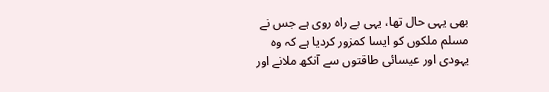بھی یہی حال تھا، یہی بے راہ روی ہے جس نے مسلم ملکوں کو ایسا کمزور کردیا ہے کہ وہ یہودی اور عیسائی طاقتوں سے آنکھ ملانے اور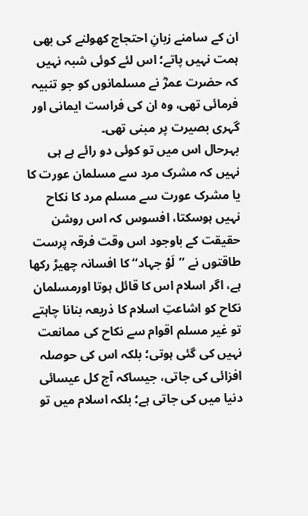ان کے سامنے زبانِ احتجاج کھولنے کی بھی ہمت نہیں پاتے؛ اس لئے کوئی شبہ نہیں کہ حضرت عمرؓ نے مسلمانوں کو جو تنبیہ فرمائی تھی، وہ ان کی فراست ایمانی اور گہری بصیرت پر مبنی تھی۔
بہرحال اس میں تو کوئی دو رائے ہے ہی نہیں کہ مشرک مرد سے مسلمان عورت کا یا مشرک عورت سے مسلم مرد کا نکاح نہیں ہوسکتا، افسوس کہ اس روشن حقیقت کے باوجود اس وقت فرقہ پرست طاقتوں نے ’’لَوْ جہاد‘‘ کا افسانہ چھیڑ رکھا ہے، اگر اسلام اس کا قائل ہوتا اورمسلمان نکاح کو اشاعتِ اسلام کا ذریعہ بنانا چاہتے تو غیر مسلم اقوام سے نکاح کی ممانعت نہیں کی گئی ہوتی؛ بلکہ اس کی حوصلہ افزائی کی جاتی، جیساکہ آج کل عیسائی دنیا میں کی جاتی ہے؛ بلکہ اسلام میں تو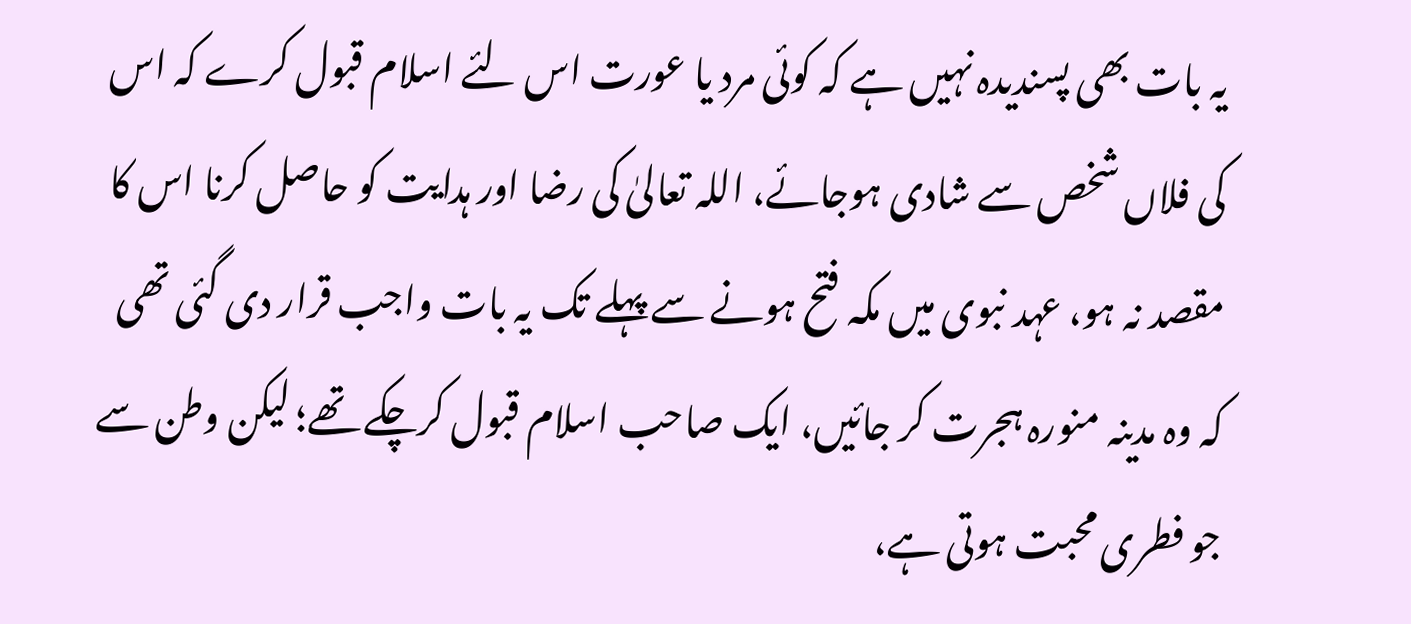یہ بات بھی پسندیدہ نہیں ہے کہ کوئی مرد یا عورت اس لئے اسلام قبول کرے کہ اس کی فلاں شخص سے شادی ہوجائے، اللہ تعالیٰ کی رضا اور ہدایت کو حاصل کرنا اس کا مقصد نہ ہو، عہد نبوی میں مکہ فتح ہونے سے پہلے تک یہ بات واجب قرار دی گئی تھی کہ وہ مدینہ منورہ ہجرت کر جائیں، ایک صاحب اسلام قبول کرچکے تھے؛ لیکن وطن سے جو فطری محبت ہوتی ہے،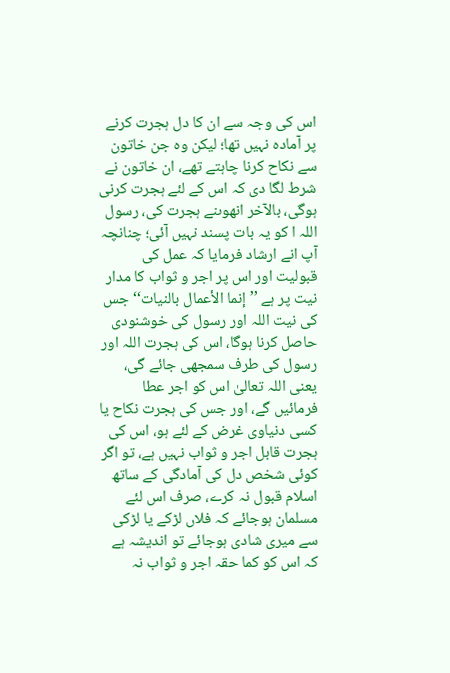اس کی وجہ سے ان کا دل ہجرت کرنے پر آمادہ نہیں تھا؛ لیکن وہ جن خاتون سے نکاح کرنا چاہتے تھے، ان خاتون نے شرط لگا دی کہ اس کے لئے ہجرت کرنی ہوگی، بالآخر انھوںنے ہجرت کی، رسول اللہ ا کو یہ بات پسند نہیں آئی؛ چنانچہ آپ انے ارشاد فرمایا کہ عمل کی قبولیت اور اس پر اجر و ثواب کا مدار نیت پر ہے ’’إنما الأعمال بالنیات‘‘ جس کی نیت اللہ اور رسول کی خوشنودی حاصل کرنا ہوگا، اس کی ہجرت اللہ اور رسول کی طرف سمجھی جائے گی، یعنی اللہ تعالیٰ اس کو اجر عطا فرمائیں گے، اور جس کی ہجرت نکاح یا کسی دنیاوی غرض کے لئے ہو، اس کی ہجرت قابل اجر و ثواب نہیں ہے، تو اگر کوئی شخص دل کی آمادگی کے ساتھ اسلام قبول نہ کرے، صرف اس لئے مسلمان ہوجائے کہ فلاں لڑکے یا لڑکی سے میری شادی ہوجائے تو اندیشہ ہے کہ اس کو کما حقہ اجر و ثواب نہ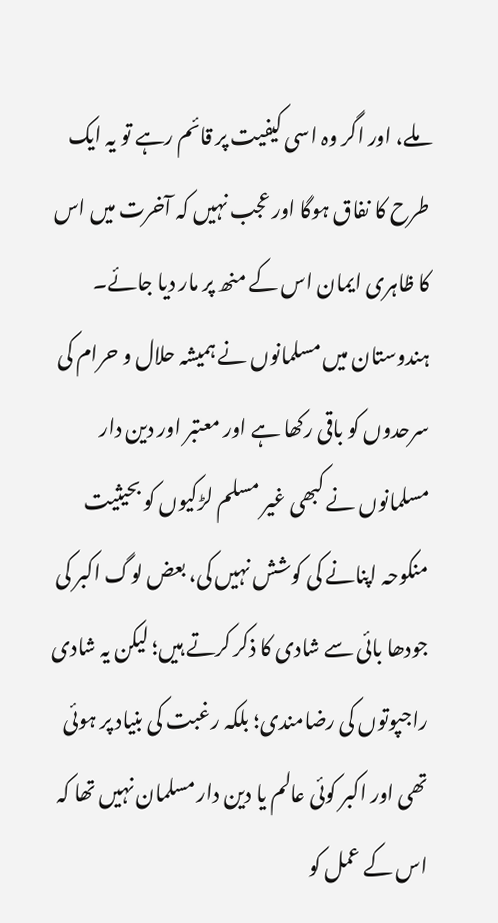ملے، اور اگر وہ اسی کیفیت پر قائم رہے تو یہ ایک طرح کا نفاق ہوگا اور عجب نہیں کہ آخرت میں اس کا ظاہری ایمان اس کے منھ پر مار دیا جائے۔
ہندوستان میں مسلمانوں نے ہمیشہ حلال و حرام کی سرحدوں کو باقی رکھا ہے اور معتبر اور دین دار مسلمانوں نے کبھی غیر مسلم لڑکیوں کو بحیثیت منکوحہ اپنانے کی کوشش نہیں کی، بعض لوگ اکبر کی جودھا بائی سے شادی کا ذکر کرتے ہیں؛ لیکن یہ شادی راجپوتوں کی رضامندی؛ بلکہ رغبت کی بنیاد پر ہوئی تھی اور اکبر کوئی عالم یا دین دار مسلمان نہیں تھا کہ اس کے عمل کو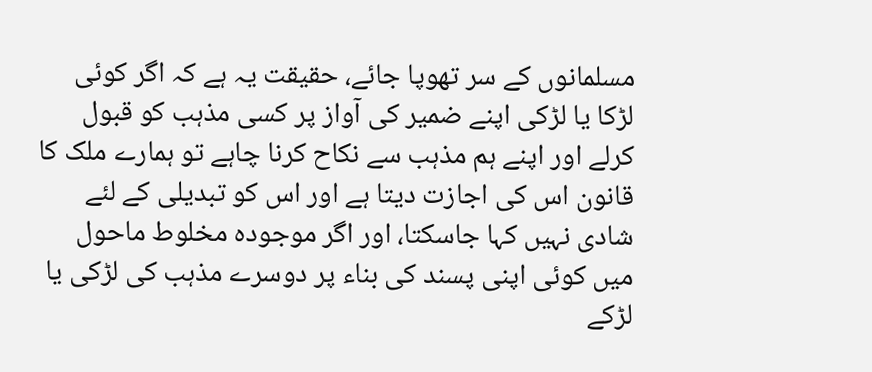مسلمانوں کے سر تھوپا جائے، حقیقت یہ ہے کہ اگر کوئی لڑکا یا لڑکی اپنے ضمیر کی آواز پر کسی مذہب کو قبول کرلے اور اپنے ہم مذہب سے نکاح کرنا چاہے تو ہمارے ملک کا قانون اس کی اجازت دیتا ہے اور اس کو تبدیلی کے لئے شادی نہیں کہا جاسکتا، اور اگر موجودہ مخلوط ماحول میں کوئی اپنی پسند کی بناء پر دوسرے مذہب کی لڑکی یا لڑکے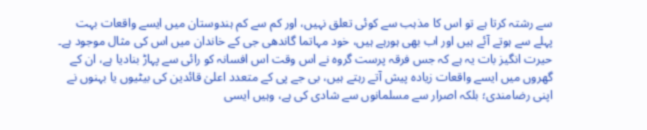سے رشتہ کرتا ہے تو اس کا مذہب سے کوئی تعلق نہیں، اور کم سے کم ہندوستان میں ایسے واقعات بہت پہلے سے ہوتے آئے ہیں اور اب بھی ہورہے ہیں، خود مہاتما گاندھی جی کے خاندان میں اس کی مثال موجود ہے۔
حیرت انگیز بات یہ ہے کہ جس فرقہ پرست گروہ نے اس وقت اس افسانہ کو رائی سے پہاڑ بنادیا ہے، ان کے گھروں میں ایسے واقعات زیادہ پیش آتے رہتے ہیں، بی جے پی کے متعدد اعلیٰ قائدین کی بیٹیوں یا بہنوں نے اپنی رضامندی؛ بلکہ اصرار سے مسلمانوں سے شادی کی ہے، وہیں ایسی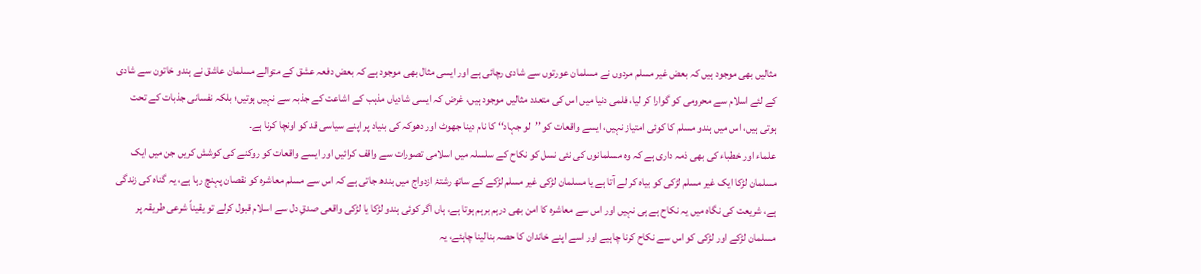مثالیں بھی موجود ہیں کہ بعض غیر مسلم مردوں نے مسلمان عورتوں سے شادی رچائی ہے اور ایسی مثال بھی موجود ہے کہ بعض دفعہ عشق کے متوالے مسلمان عاشق نے ہندو خاتون سے شادی کے لئے اسلام سے محرومی کو گوارا کر لیا، فلمی دنیا میں اس کی متعدد مثالیں موجود ہیں، غرض کہ ایسی شادیاں مذہب کے اشاعت کے جذبہ سے نہیں ہوتیں؛ بلکہ نفسانی جذبات کے تحت ہوتی ہیں، اس میں ہندو مسلم کا کوئی امتیاز نہیں، ایسے واقعات کو ’’لو جہاد‘‘ کا نام دینا جھوٹ اور دھوکہ کی بنیاد پر اپنے سیاسی قد کو اونچا کرنا ہے۔
علماء اور خطباء کی بھی ذمہ داری ہے کہ وہ مسلمانوں کی نئی نسل کو نکاح کے سلسلہ میں اسلامی تصورات سے واقف کرائیں اور ایسے واقعات کو روکنے کی کوشش کریں جن میں ایک مسلمان لڑکا ایک غیر مسلم لڑکی کو بیاہ کر لے آتا ہے یا مسلمان لڑکی غیر مسلم لڑکے کے ساتھ رشتۂ ازدواج میں بندھ جاتی ہے کہ اس سے مسلم معاشرہ کو نقصان پہنچ رہا ہے، یہ گناہ کی زندگی ہے، شریعت کی نگاہ میں یہ نکاح ہے ہی نہیں اور اس سے معاشرہ کا امن بھی درہم برہم ہوتا ہے، ہاں اگر کوئی ہندو لڑکا یا لڑکی واقعی صدقِ دل سے اسلام قبول کرلے تو یقیناً شرعی طریقہ پر مسلمان لڑکے اور لڑکی کو اس سے نکاح کرنا چاہیے اور اسے اپنے خاندان کا حصہ بنالینا چاہئے، یہ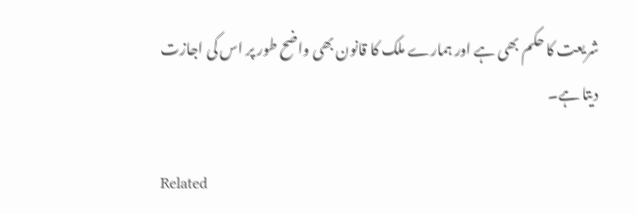شریعت کا حکم بھی ہے اور ہمارے ملک کا قانون بھی واضح طور پر اس کی اجازت دیتا ہے۔

Related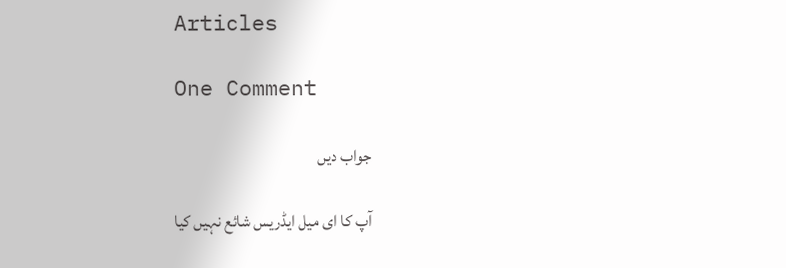Articles

One Comment

جواب دیں

آپ کا ای میل ایڈریس شائع نہیں کیا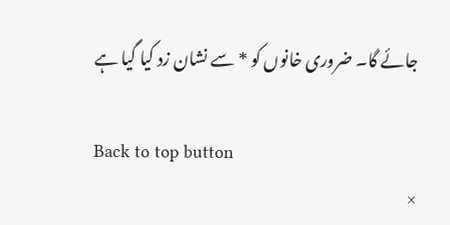جائے گا۔ ضروری خانوں کو * سے نشان زد کیا گیا ہے

Back to top button
×